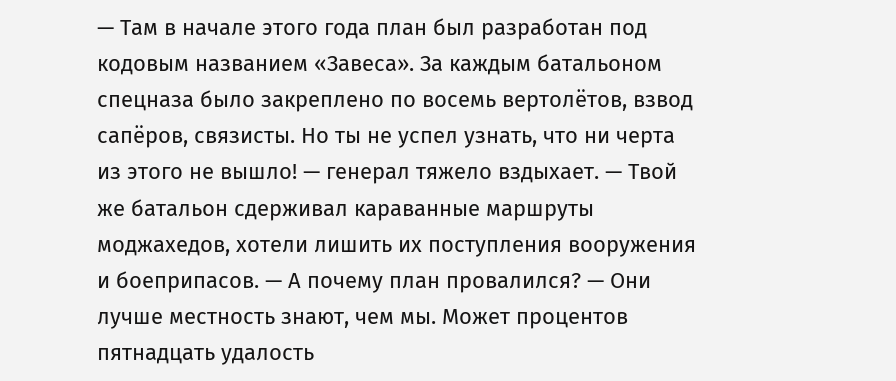— Там в начале этого года план был разработан под кодовым названием «Завеса». За каждым батальоном спецназа было закреплено по восемь вертолётов, взвод сапёров, связисты. Но ты не успел узнать, что ни черта из этого не вышло! — генерал тяжело вздыхает. — Твой же батальон сдерживал караванные маршруты моджахедов, хотели лишить их поступления вооружения и боеприпасов. — А почему план провалился? — Они лучше местность знают, чем мы. Может процентов пятнадцать удалость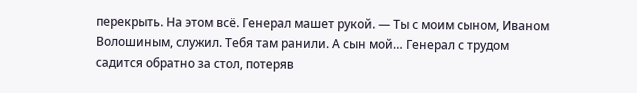перекрыть. На этом всё. Генерал машет рукой. — Ты с моим сыном, Иваном Волошиным, служил. Тебя там ранили. А сын мой… Генерал с трудом садится обратно за стол, потеряв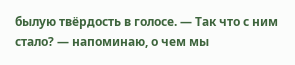былую твёрдость в голосе. — Так что с ним стало? — напоминаю, о чем мы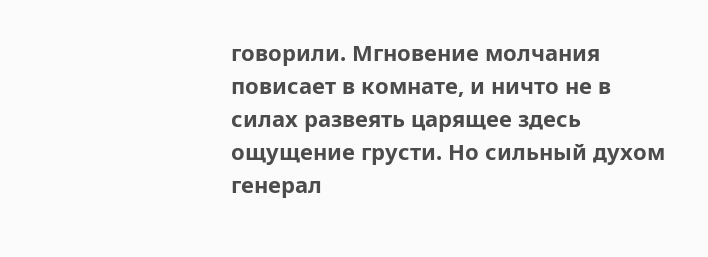говорили. Мгновение молчания повисает в комнате, и ничто не в силах развеять царящее здесь ощущение грусти. Но сильный духом генерал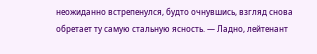неожиданно встрепенулся, будто очнувшись, взгляд снова обретает ту самую стальную ясность. — Ладно, лейтенант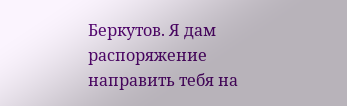Беркутов. Я дам распоряжение направить тебя на